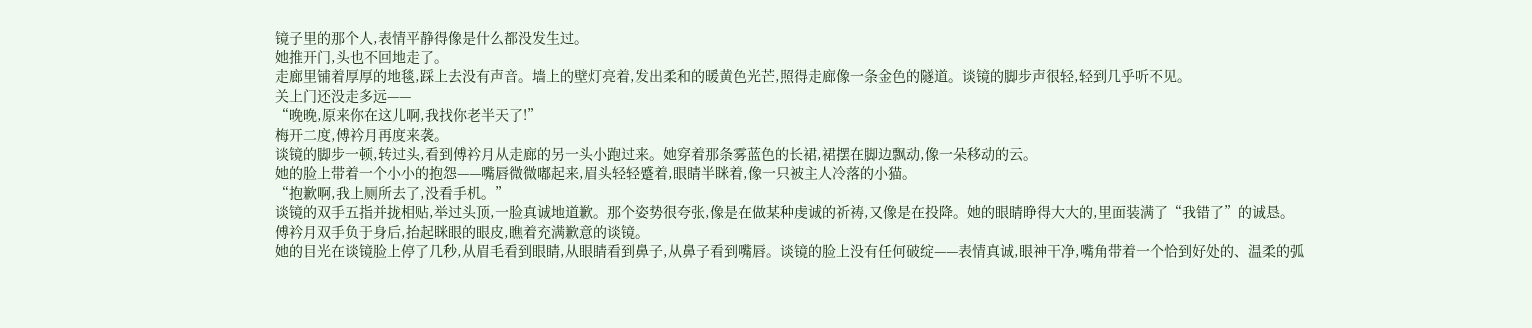镜子里的那个人,表情平静得像是什么都没发生过。
她推开门,头也不回地走了。
走廊里铺着厚厚的地毯,踩上去没有声音。墙上的壁灯亮着,发出柔和的暖黄色光芒,照得走廊像一条金色的隧道。谈镜的脚步声很轻,轻到几乎听不见。
关上门还没走多远——
“晚晚,原来你在这儿啊,我找你老半天了!”
梅开二度,傅衿月再度来袭。
谈镜的脚步一顿,转过头,看到傅衿月从走廊的另一头小跑过来。她穿着那条雾蓝色的长裙,裙摆在脚边飘动,像一朵移动的云。
她的脸上带着一个小小的抱怨——嘴唇微微嘟起来,眉头轻轻蹙着,眼睛半眯着,像一只被主人冷落的小猫。
“抱歉啊,我上厕所去了,没看手机。”
谈镜的双手五指并拢相贴,举过头顶,一脸真诚地道歉。那个姿势很夸张,像是在做某种虔诚的祈祷,又像是在投降。她的眼睛睁得大大的,里面装满了“我错了”的诚恳。
傅衿月双手负于身后,抬起眯眼的眼皮,瞧着充满歉意的谈镜。
她的目光在谈镜脸上停了几秒,从眉毛看到眼睛,从眼睛看到鼻子,从鼻子看到嘴唇。谈镜的脸上没有任何破绽——表情真诚,眼神干净,嘴角带着一个恰到好处的、温柔的弧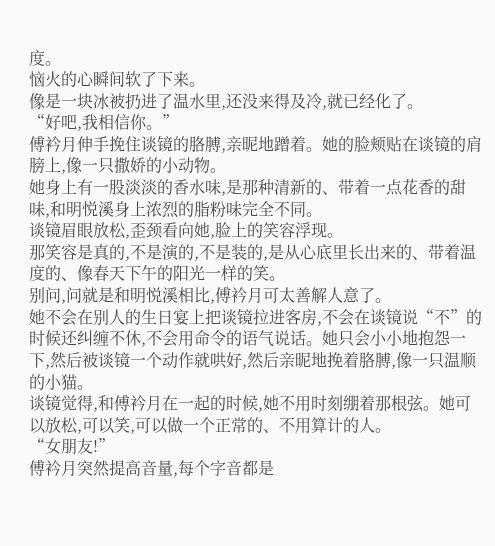度。
恼火的心瞬间软了下来。
像是一块冰被扔进了温水里,还没来得及冷,就已经化了。
“好吧,我相信你。”
傅衿月伸手挽住谈镜的胳膊,亲昵地蹭着。她的脸颊贴在谈镜的肩膀上,像一只撒娇的小动物。
她身上有一股淡淡的香水味,是那种清新的、带着一点花香的甜味,和明悦溪身上浓烈的脂粉味完全不同。
谈镜眉眼放松,歪颈看向她,脸上的笑容浮现。
那笑容是真的,不是演的,不是装的,是从心底里长出来的、带着温度的、像春天下午的阳光一样的笑。
别问,问就是和明悦溪相比,傅衿月可太善解人意了。
她不会在别人的生日宴上把谈镜拉进客房,不会在谈镜说“不”的时候还纠缠不休,不会用命令的语气说话。她只会小小地抱怨一下,然后被谈镜一个动作就哄好,然后亲昵地挽着胳膊,像一只温顺的小猫。
谈镜觉得,和傅衿月在一起的时候,她不用时刻绷着那根弦。她可以放松,可以笑,可以做一个正常的、不用算计的人。
“女朋友!”
傅衿月突然提高音量,每个字音都是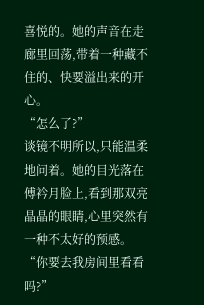喜悦的。她的声音在走廊里回荡,带着一种藏不住的、快要溢出来的开心。
“怎么了?”
谈镜不明所以,只能温柔地问着。她的目光落在傅衿月脸上,看到那双亮晶晶的眼睛,心里突然有一种不太好的预感。
“你要去我房间里看看吗?”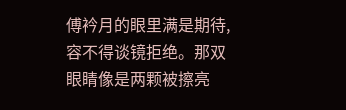傅衿月的眼里满是期待,容不得谈镜拒绝。那双眼睛像是两颗被擦亮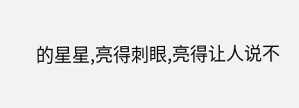的星星,亮得刺眼,亮得让人说不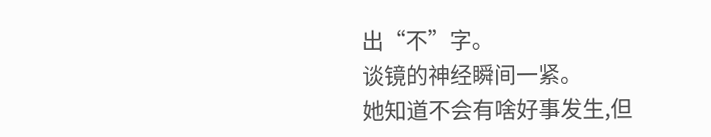出“不”字。
谈镜的神经瞬间一紧。
她知道不会有啥好事发生,但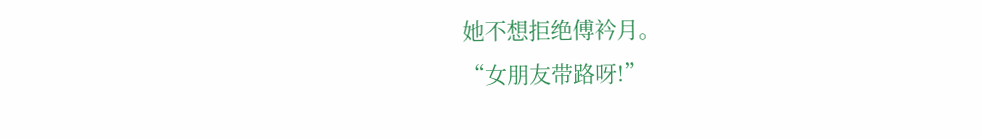她不想拒绝傅衿月。
“女朋友带路呀!”